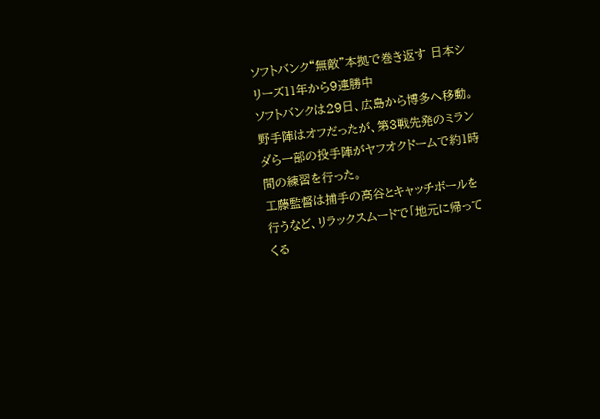ソフトバンク“無敵”本拠で巻き返す 日本シリーズ11年から9連勝中
ソフトバンクは29日、広島から博多へ移動。野手陣はオフだったが、第3戦先発のミランダら一部の投手陣がヤフオクドームで約1時間の練習を行った。
工藤監督は捕手の高谷とキャッチボールを行うなど、リラックスムードで「地元に帰ってくる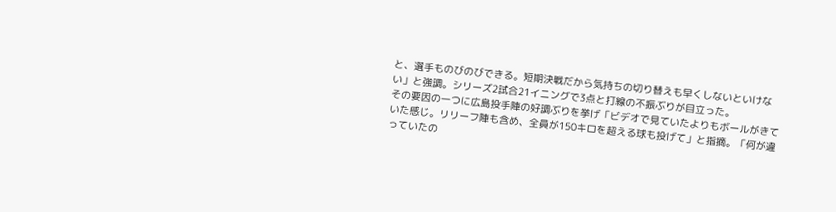と、選手ものびのびできる。短期決戦だから気持ちの切り替えも早くしないといけない」と強調。シリーズ2試合21イニングで3点と打線の不振ぶりが目立った。
その要因の一つに広島投手陣の好調ぶりを挙げ「ビデオで見ていたよりもボールがきていた感じ。リリーフ陣も含め、全員が150キロを超える球も投げて」と指摘。「何が違っていたの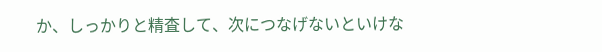か、しっかりと精査して、次につなげないといけな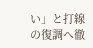い」と打線の復調へ徹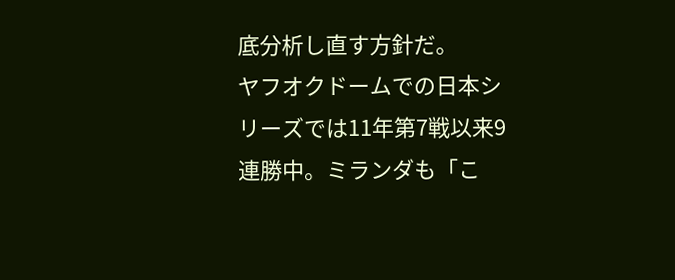底分析し直す方針だ。
ヤフオクドームでの日本シリーズでは11年第7戦以来9連勝中。ミランダも「こ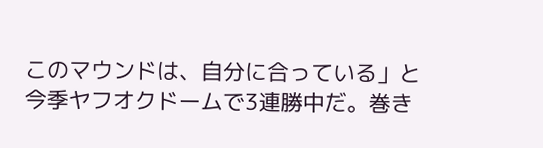このマウンドは、自分に合っている」と今季ヤフオクドームで3連勝中だ。巻き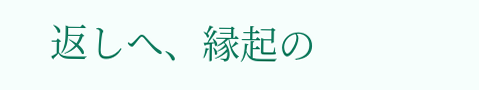返しへ、縁起の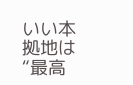いい本拠地は“最高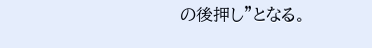の後押し”となる。